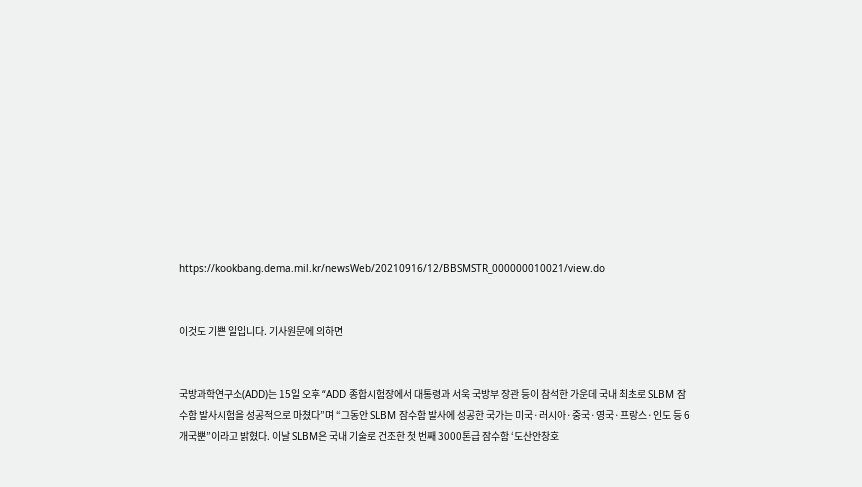https://kookbang.dema.mil.kr/newsWeb/20210916/12/BBSMSTR_000000010021/view.do


이것도 기쁜 일입니다. 기사원문에 의하면


국방과학연구소(ADD)는 15일 오후 “ADD 종합시험장에서 대통령과 서욱 국방부 장관 등이 참석한 가운데 국내 최초로 SLBM 잠수함 발사시험을 성공적으로 마쳤다”며 “그동안 SLBM 잠수함 발사에 성공한 국가는 미국·러시아·중국·영국·프랑스·인도 등 6개국뿐”이라고 밝혔다. 이날 SLBM은 국내 기술로 건조한 첫 번째 3000톤급 잠수함 ‘도산안창호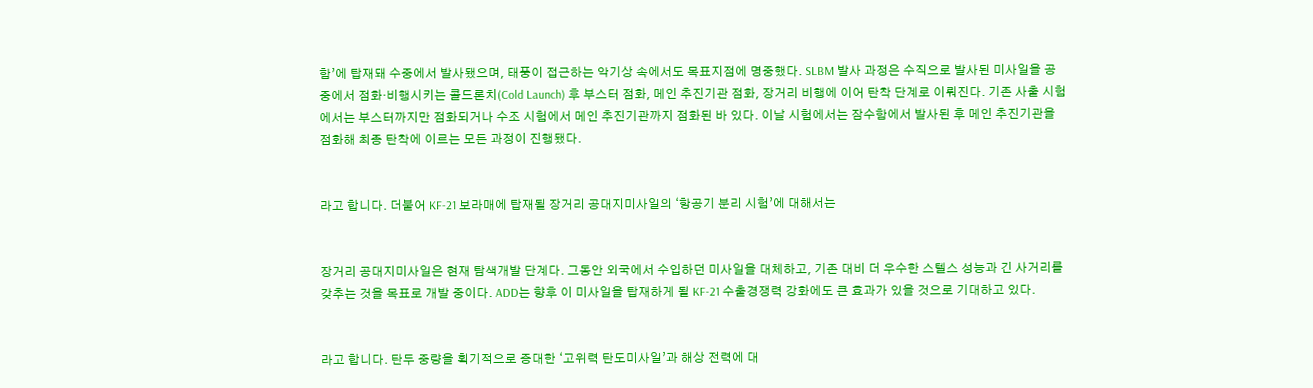함’에 탑재돼 수중에서 발사됐으며, 태풍이 접근하는 악기상 속에서도 목표지점에 명중했다. SLBM 발사 과정은 수직으로 발사된 미사일을 공중에서 점화·비행시키는 콜드론치(Cold Launch) 후 부스터 점화, 메인 추진기관 점화, 장거리 비행에 이어 탄착 단계로 이뤄진다. 기존 사출 시험에서는 부스터까지만 점화되거나 수조 시험에서 메인 추진기관까지 점화된 바 있다. 이날 시험에서는 잠수함에서 발사된 후 메인 추진기관을 점화해 최종 탄착에 이르는 모든 과정이 진행됐다.


라고 합니다. 더불어 KF-21 보라매에 탑재될 장거리 공대지미사일의 ‘항공기 분리 시험’에 대해서는


장거리 공대지미사일은 현재 탐색개발 단계다. 그동안 외국에서 수입하던 미사일을 대체하고, 기존 대비 더 우수한 스텔스 성능과 긴 사거리를 갖추는 것을 목표로 개발 중이다. ADD는 향후 이 미사일을 탑재하게 될 KF-21 수출경쟁력 강화에도 큰 효과가 있을 것으로 기대하고 있다.


라고 합니다. 탄두 중량을 획기적으로 증대한 ‘고위력 탄도미사일’과 해상 전력에 대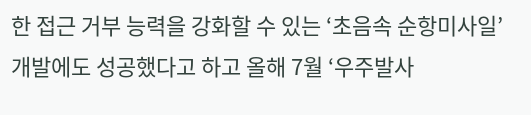한 접근 거부 능력을 강화할 수 있는 ‘초음속 순항미사일’ 개발에도 성공했다고 하고 올해 7월 ‘우주발사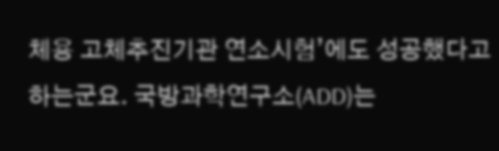체용 고체추진기관 연소시험’에도 성공했다고 하는군요. 국방과학연구소(ADD)는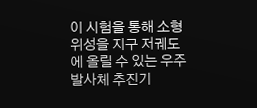이 시험을 통해 소형 위성을 지구 저궤도에 올릴 수 있는 우주발사체 추진기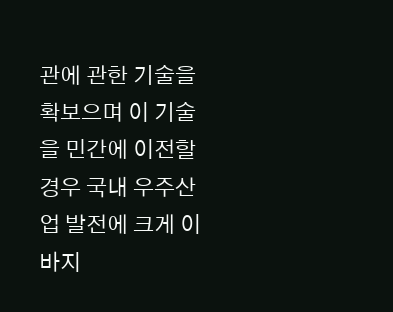관에 관한 기술을 확보으며 이 기술을 민간에 이전할 경우 국내 우주산업 발전에 크게 이바지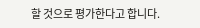할 것으로 평가한다고 합니다.